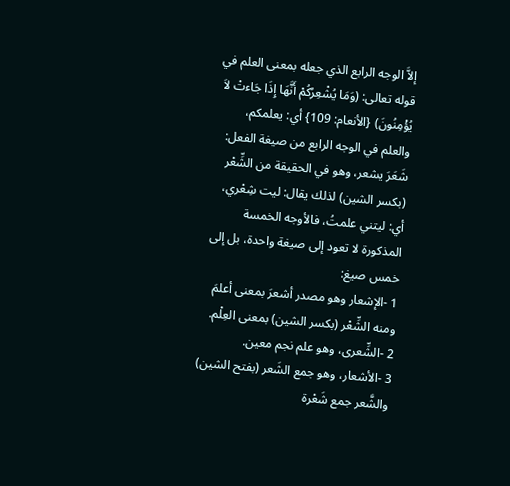إلاَّ الوجه الرابع الذي جعله بمعنى العلم في قوله تعالى: (وَمَا يُشْعِرُكُمْ أَنَّهَا إِذَا جَاءتْ لاَ يُؤْمِنُونَ) {الأنعام: 109} أي: يعلمكم، والعلم في الوجه الرابع من صيغة الفعل: شَعَرَ يشعر، وهو في الحقيقة من الشِّعْر (بكسر الشين) لذلك يقال: ليت شِعْري، أي: ليتني علمتُ، فالأوجه الخمسة المذكورة لا تعود إلى صيغة واحدة، بل إلى خمس صيغ:
1 -الإشعار وهو مصدر أشعرَ بمعنى أعلمَ ومنه الشِّعْر (بكسر الشين) بمعنى العِلْم.
2 -الشِّعرى، وهو علم نجم معين.
3 -الأشعار، وهو جمع الشَعر (بفتح الشين) والشَّعر جمع شَعْرة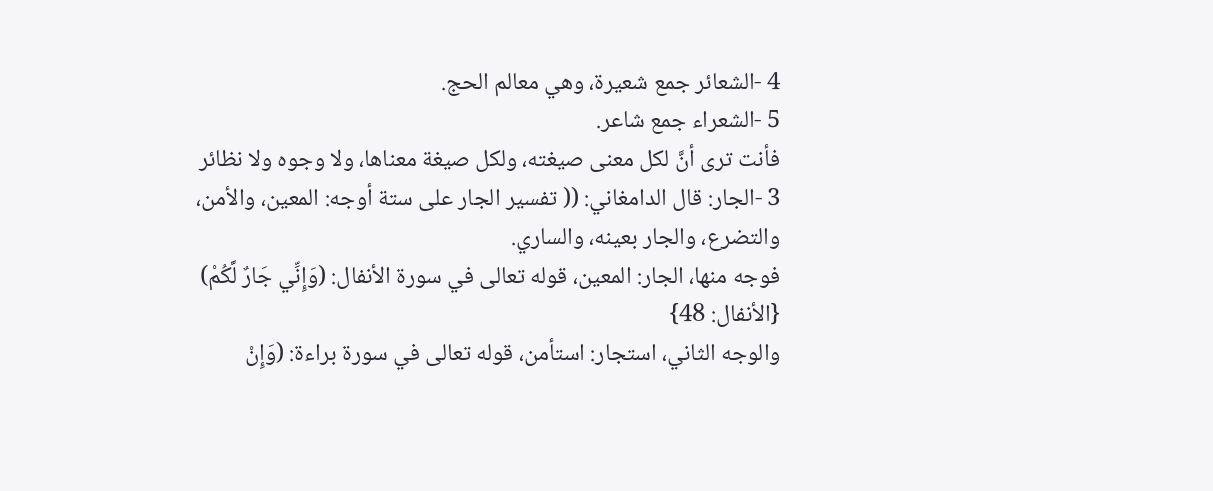4 -الشعائر جمع شعيرة، وهي معالم الحج.
5 -الشعراء جمع شاعر.
فأنت ترى أنَّ لكل معنى صيغته، ولكل صيغة معناها، ولا وجوه ولا نظائر
3 -الجار: قال الدامغاني: (( تفسير الجار على ستة أوجه: المعين، والأمن، والتضرع، والجار بعينه، والساري.
فوجه منها، الجار: المعين، قوله تعالى في سورة الأنفال: (وَإِنِّي جَارٌ لَّكُمْ) {الأنفال: 48}
والوجه الثاني، استجار: استأمن، قوله تعالى في سورة براءة: (وَإِنْ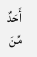أَحَدٌ مِّنَ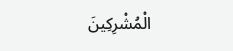الْمُشْرِكِينَ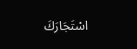اسْتَجَارَكَ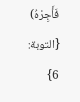فَأَجِرْهُ) {التوبة: 6}